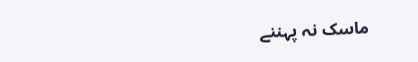ماسک نہ پہننے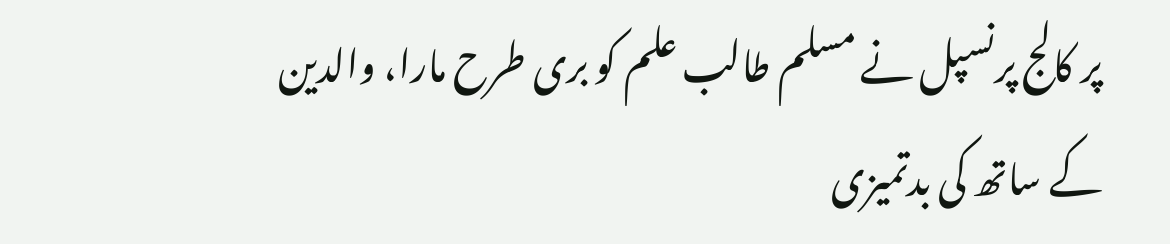پر کالج پرنسپل نے مسلم طالب علم کو بری طرح مارا، والدین کے ساتھ کی بدتمیزی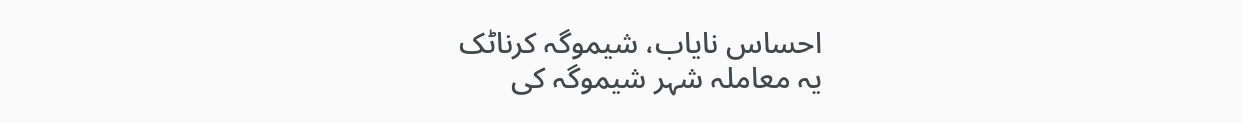احساس نایاب، شیموگہ کرناٹک
یہ معاملہ شہر شیموگہ کی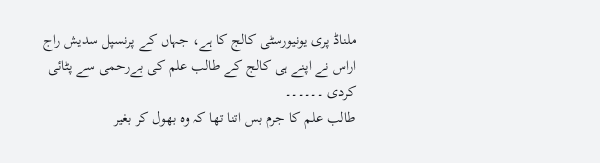ملناڈ پری یونیورسٹی کالج کا ہے، جہاں کے پرنسپل سدیش راج اراس نے اپنے ہی کالج کے طالب علم کی بےرحمی سے پٹائی کردی ۔۔۔۔۔۔
طالب علم کا جرم بس اتنا تھا کہ وہ بھول کر بغیر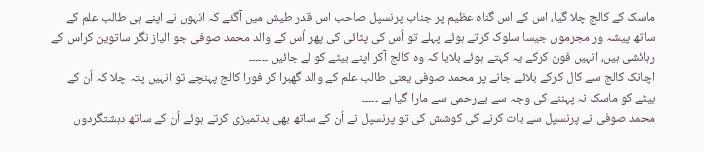ماسک کے کالج چلا گیا، اس کے اس گناہ عظیم پر جناب پرنسپل صاحب اس قدر طیش میں آگئے کہ انہوں نے اپنے ہی طالب علم کے ساتھ پیشہ ور مجرموں جیسا سلوک کرتے ہوئے پہلے تو اُس کی پٹائی کی پھر اُس کے والد محمد صوفی جو الیاز نگر ساتوین کراس کے رہائشی ہیں، انہیں فون کرکے یہ کہتے ہوئے بلایا کہ وہ کالج آکر اپنے بیٹے کو لے جائیں ۔۔۔۔۔۔
اچانک کالج سے کال کرکے بلائے جانے پر محمد صوفی یعنی طالب علم کے والد گھبرا کر فورا کالج پہنچے تو انہیں پتہ چلا کہ اُن کے بیٹے کو ماسک نہ پہننے کی وجہ سے بےرحمی سے مارا گیا ہے ۔۔۔۔۔
محمد صوفی نے پرنسپل سے بات کرنے کی کوشش کی تو پرنسپل نے اُن کے ساتھ بھی بدتمیزی کرتے ہوئے اُن کے ساتھ دہشتگردوں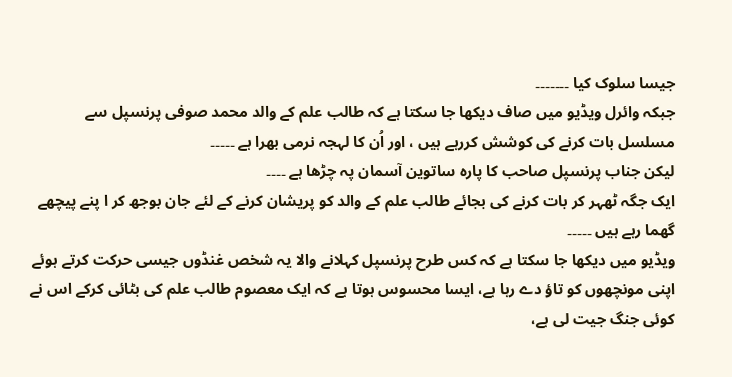جیسا سلوک کیا ۔۔۔۔۔۔۔
جبکہ وائرل ویڈیو میں صاف دیکھا جا سکتا ہے کہ طالب علم کے والد محمد صوفی پرنسپل سے مسلسل بات کرنے کی کوشش کررہے ہیں ، اور اُن کا لہجہ نرمی بھرا ہے ۔۔۔۔۔
لیکن جناب پرنسپل صاحب کا پارہ ساتوین آسمان پہ چڑھا ہے ۔۔۔۔
ایک جگہ ٹھہر کر بات کرنے کی بجائے طالب علم کے والد کو پریشان کرنے کے لئے جان بوجھ کر ا پنے پیچھے گھما رہے ہیں ۔۔۔۔۔
ویڈیو میں دیکھا جا سکتا ہے کہ کس طرح پرنسپل کہلانے والا یہ شخص غنڈوں جیسی حرکت کرتے ہوئے اپنی مونچھوں کو تاؤ دے رہا ہے، ایسا محسوس ہوتا ہے کہ ایک معصوم طالب علم کی بٹائی کرکے اس نے کوئی جنگ جیت لی ہے،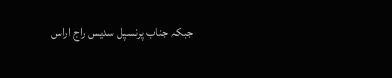جبکہ جناب پرنسپل سدیس راج اراس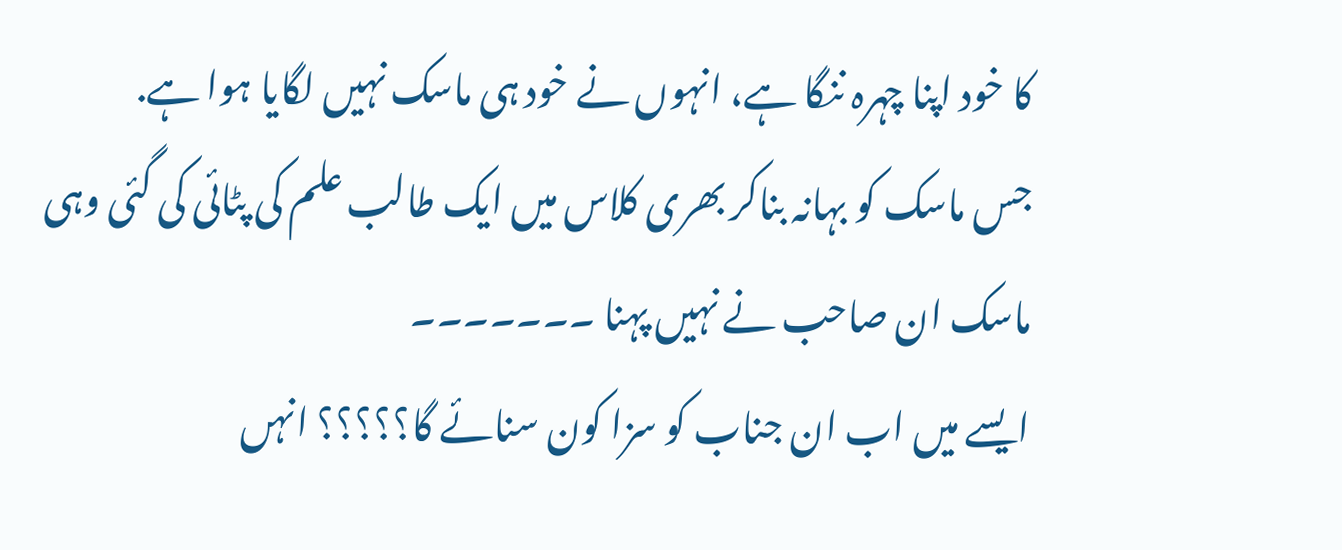کا خود اپنا چہرہ ننگا ہے، انہوں نے خود ہی ماسک نہیں لگایا ہوا ہے.
جس ماسک کو بہانہ بناکر بھری کلاس میں ایک طالب علم کی پٹائی کی گئی وہی ماسک ان صاحب نے نہیں پہنا ۔۔۔۔۔۔۔
ایسے میں اب ان جناب کو سزا کون سنائے گا؟؟؟؟؟ انہں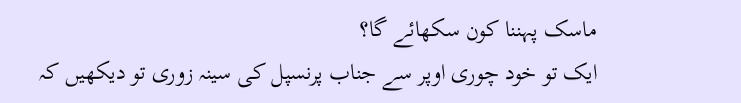ماسک پہننا کون سکھائے گا؟
ایک تو خود چوری اوپر سے جناب پرنسپل کی سینہ زوری تو دیکھیں کہ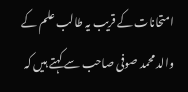امتحانات کے قریب یہ طالب علم کے والد محمد صوفی صاحب سے کہتے ہیں کہ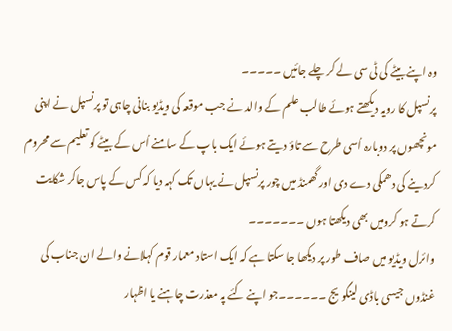وہ اپنے بیٹے کی ٹی سی لے کر چلے جائیں ۔۔۔۔۔
پرنسپل کا رویہ دیکھتے ہوئے طالب علم کے والد نے جب موقعہ کی ویڈیو بنانی چاہی تو پرنسپل نے اپنی مونچھوں پر دوبارہ اُسی طرح سے تاؤ دیتے ہوئے ایک باپ کے سامنے اُس کے بیٹے کو تعلیم سے محروم کردینے کی دھمکی دے دی اور گھمنڈ میں چور پرنسپل نے یہاں تک کہہ دیا کہ کس کے پاس جاکر شکایت کرتے ہو کرومیں بھی دیکھتا ہوں ۔۔۔۔۔۔۔
وائرل ویڈیو میں صاف طور پر دیکھا جا سکتا ہے کہ ایک استاد معمار قوم کہلانے والے ان جناب کی غنڈوں جیسی باڈی لینگویج ۔۔۔۔۔۔جو اپنے کئے پہ معذرت چاہنے یا اظہار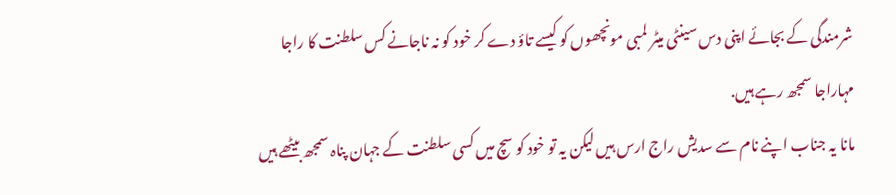شرمندگی کے بجائے اپنی دس سینٹی میٹر لمبی مونچھوں کو کیسے تاؤ دے کر خود کو نہ ناجانے کس سلطنت کا راجا مہاراجا سمجھ رہے ہیں.
مانا یہ جناب اپنے نام سے سدیش راج ارس ہیں لیکن یہ تو خود کو سچ میں کسی سلطنت کے جہان پناہ سمجھ بیٹھے ہیں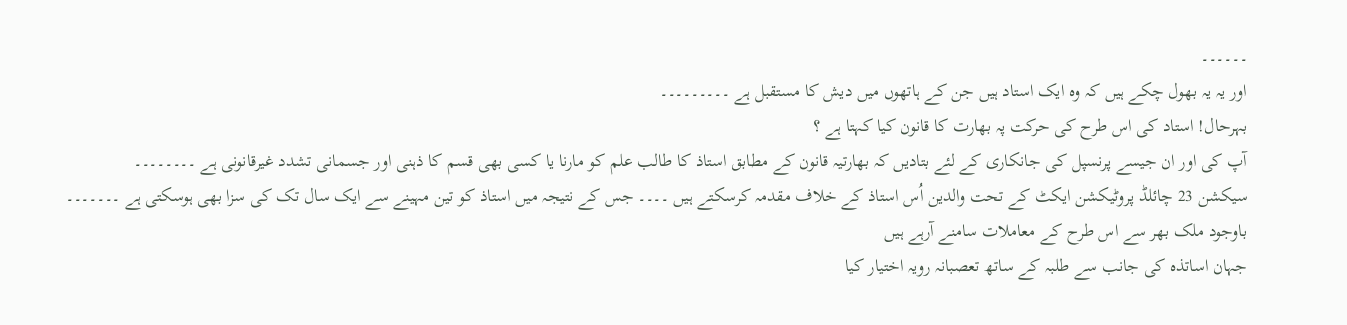۔۔۔۔۔۔
اور یہ یہ بھول چکے ہیں کہ وہ ایک استاد ہیں جن کے ہاتھوں میں دیش کا مستقبل ہے ۔۔۔۔۔۔۔۔۔
بہرحال! استاد کی اس طرح کی حرکت پہ بھارت کا قانون کیا کہتا ہے ؟
آپ کی اور ان جیسے پرنسپل کی جانکاری کے لئے بتادیں کہ بھارتیہ قانون کے مطابق استاذ کا طالب علم کو مارنا یا کسی بھی قسم کا ذہنی اور جسمانی تشدد غیرقانونی ہے ۔۔۔۔۔۔۔۔
سیکشن 23 چائلڈ پروٹیکشن ایکٹ کے تحت والدین اُس استاذ کے خلاف مقدمہ کرسکتے ہیں ۔۔۔۔ جس کے نتیجہ میں استاذ کو تین مہینے سے ایک سال تک کی سزا بھی ہوسکتی ہے ۔۔۔۔۔۔۔
باوجود ملک بھر سے اس طرح کے معاملات سامنے آرہے ہیں
جہان اساتذہ کی جانب سے طلبہ کے ساتھ تعصبانہ رویہ اختیار کیا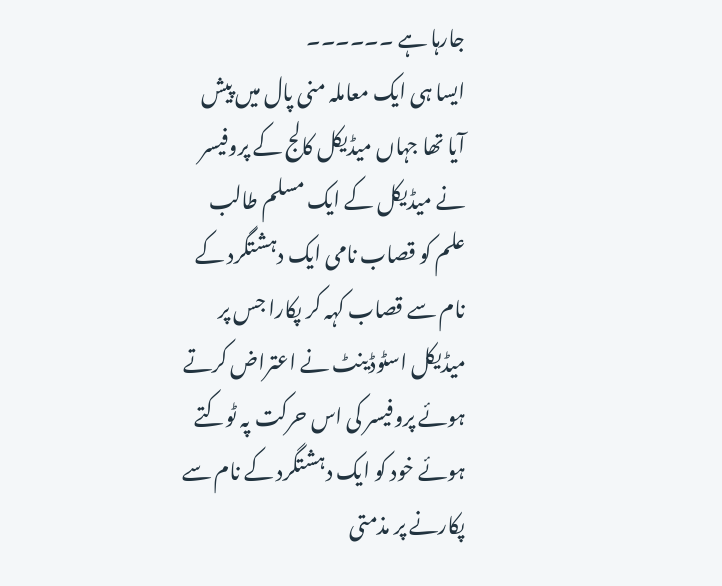جارہا ہے ۔۔۔۔۔۔
ایسا ہی ایک معاملہ منی پال میں پیش آیا تھا جہاں میڈیکل کالج کے پروفیسر نے میڈیکل کے ایک مسلم طالب علم کو قصاب نامی ایک دہشتگرد کے نام سے قصاب کہہ کر پکارا جس پر میڈیکل اسٹوڈینٹ نے اعتراض کرتے ہوئے پروفیسر کی اس حرکت پہ ٹوکتے ہوئے خود کو ایک دہشتگرد کے نام سے پکارنے پر مذمتی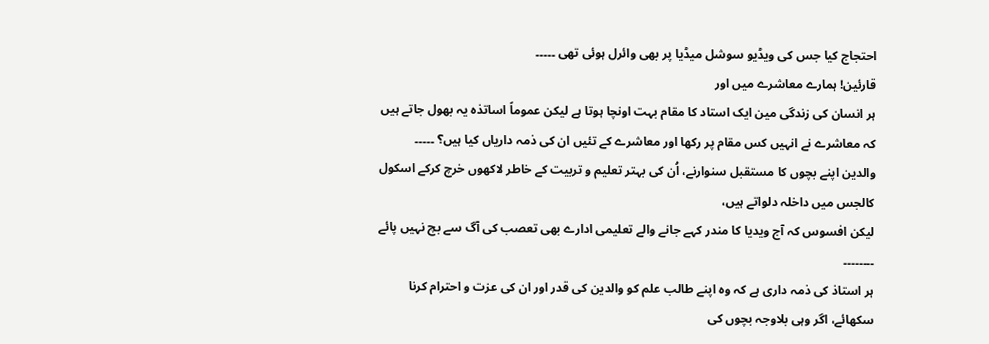احتجاج کیا جس کی ویڈیو سوشل میڈیا پر بھی وائرل ہوئی تھی ۔۔۔۔۔
قارئین! ہمارے معاشرے میں اور
ہر انسان کی زندگی مین ایک استاد کا مقام بہت اونچا ہوتا ہے لیکن عموماً اساتذہ یہ بھول جاتے ہیں کہ معاشرے نے انہیں کس مقام پر رکھا اور معاشرے کے تئیں ان کی ذمہ داریاں کیا ہیں؟ ۔۔۔۔۔
والدین اپنے بچوں کا مستقبل سنوارنے، اُن کی بہتر تعلیم و تربیت کے خاطر لاکھوں خرچ کرکے اسکول کالجس میں داخلہ دلواتے ہیں،
لیکن افسوس کہ آج ویدیا کا مندر کہے جانے والے تعلیمی ادارے بھی تعصب کی آگ سے بچ نہیں پائے ۔۔۔۔۔۔۔۔
ہر استاذ کی ذمہ داری ہے کہ وہ اپنے طالب علم کو والدین کی قدر اور ان کی عزت و احترام کرنا سکھائے، اگر وہی بلاوجہ بچوں کی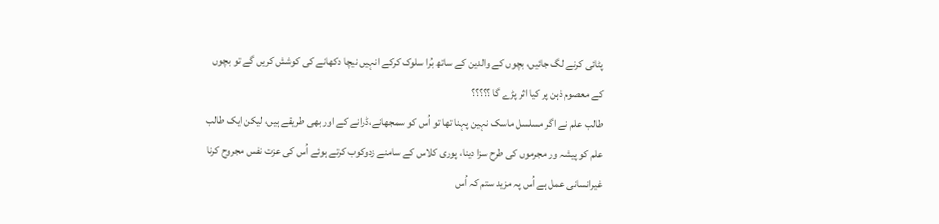پٹائی کرنے لگ جائیں، بچوں کے والدین کے ساتھ بُرا سلوک کرکے انہیں نیچا دکھانے کی کوشش کریں گے تو بچوں کے معصوم ذہن پر کیا اثر پڑے گا ؟؟؟؟؟
طالب علم نے اگر مسلسل ماسک نہین پہنا تھا تو اُس کو سمجھانے،ڈرانے کے اور بھی طریقے ہیں، لیکن ایک طالب علم کو پیشہ ور مجرموں کی طرح سزا دینا، پوری کلاس کے سامنے زدوکوب کرتے ہوئے اُس کی عزت نفس مجروح کرنا غیرانسانی عمل ہے اُس پہ مزید ستم کہ اُس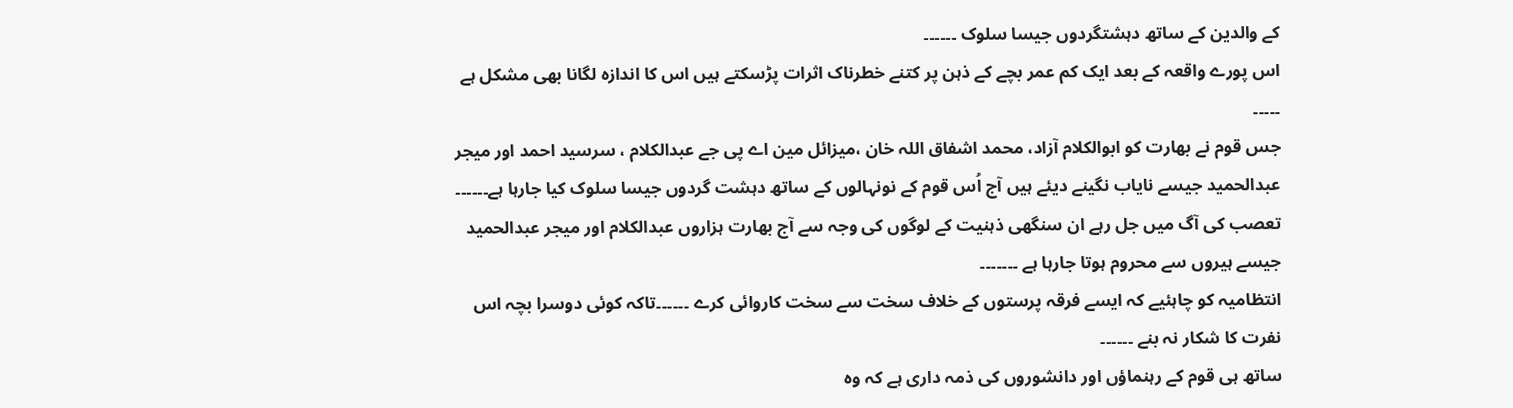کے والدین کے ساتھ دہشتگردوں جیسا سلوک ۔۔۔۔۔۔
اس پورے واقعہ کے بعد ایک کم عمر بچے کے ذہن پر کتنے خطرناک اثرات پڑسکتے ہیں اس کا اندازہ لگانا بھی مشکل ہے ۔۔۔۔۔
جس قوم نے بھارت کو ابوالکلام آزاد، محمد اشفاق اللہ خان ،میزائل مین اے پی جے عبدالکلام ، سرسید احمد اور میجر عبدالحمید جیسے نایاب نگینے دیئے ہیں آج اُس قوم کے نونہالوں کے ساتھ دہشت گردوں جیسا سلوک کیا جارہا ہے۔۔۔۔۔۔
تعصب کی آگ میں جل رہے ان سنگھی ذہنیت کے لوگوں کی وجہ سے آج بھارت ہزاروں عبدالکلام اور میجر عبدالحمید جیسے ہیروں سے محروم ہوتا جارہا ہے ۔۔۔۔۔۔۔
انتظامیہ کو چاہئیے کہ ایسے فرقہ پرستوں کے خلاف سخت سے سخت کاروائی کرے ۔۔۔۔۔۔تاکہ کوئی دوسرا بچہ اس نفرت کا شکار نہ بنے ۔۔۔۔۔۔
ساتھ ہی قوم کے رہنماؤں اور دانشوروں کی ذمہ داری ہے کہ وہ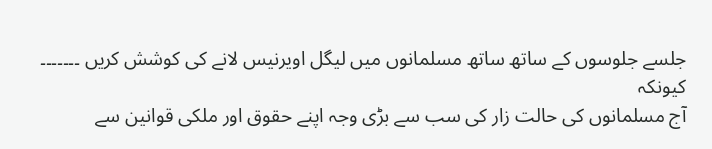جلسے جلوسوں کے ساتھ ساتھ مسلمانوں میں لیگل اویرنیس لانے کی کوشش کریں ۔۔۔۔۔۔۔ کیونکہ
آج مسلمانوں کی حالت زار کی سب سے بڑی وجہ اپنے حقوق اور ملکی قوانین سے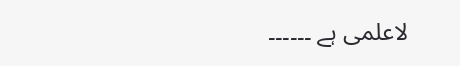لاعلمی ہے ۔۔۔۔۔۔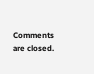Comments are closed.